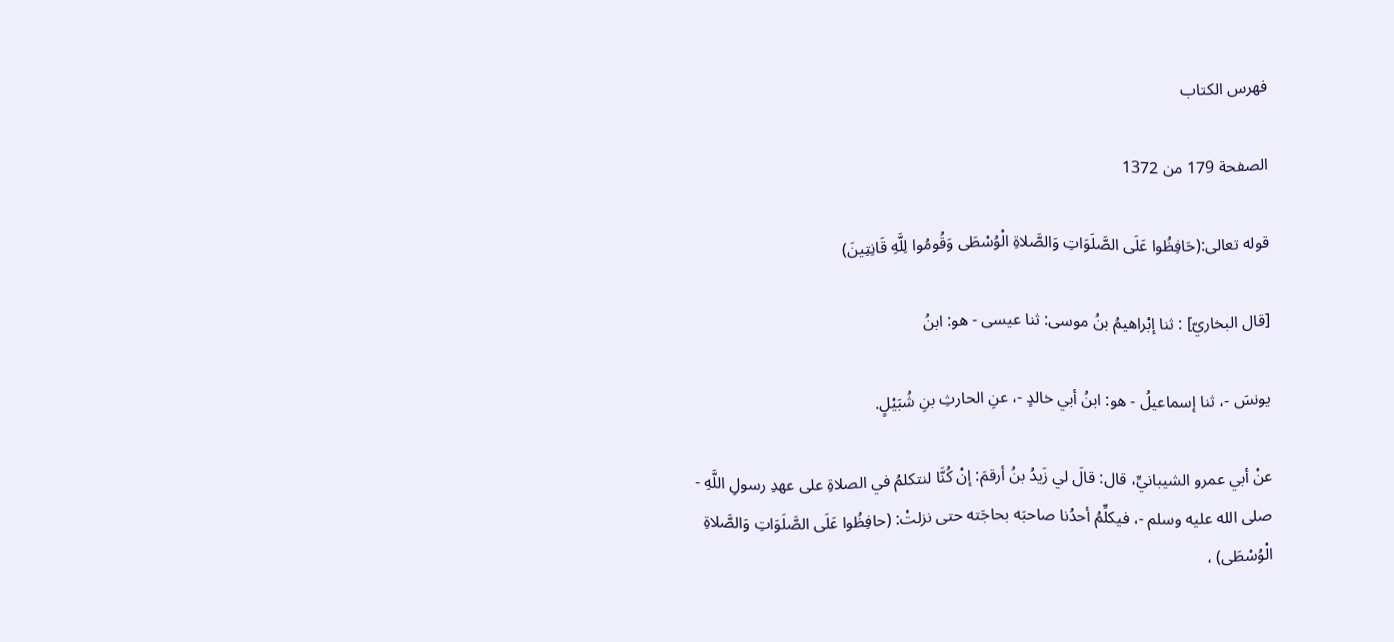فهرس الكتاب

الصفحة 179 من 1372

قوله تعالى:(حَافِظُوا عَلَى الصَّلَوَاتِ وَالصَّلاةِ الْوُسْطَى وَقُومُوا لِلَّهِ قَانِتِينَ)

[قال البخاريّ] : ثنا إبْراهيمُ بنُ موسى: ثنا عيسى - هو: ابنُ

يونسَ -، ثنا إسماعيلُ - هو: ابنُ أبي خالدٍ -، عنِ الحارثِ بنِ شُبَيْلٍ.

عنْ أبي عمرو الشيبانيِّ، قال: قالَ لي زَيدُ بنُ أرقمَ: إنْ كُنَّا لنتكلمُ في الصلاةِ على عهدِ رسولِ اللَّهِ - صلى الله عليه وسلم -، فيكلِّمُ أحدُنا صاحبَه بحاجَته حتى نزلتْ: (حافِظُوا عَلَى الصَّلَوَاتِ وَالصَّلاةِ الْوُسْطَى) ،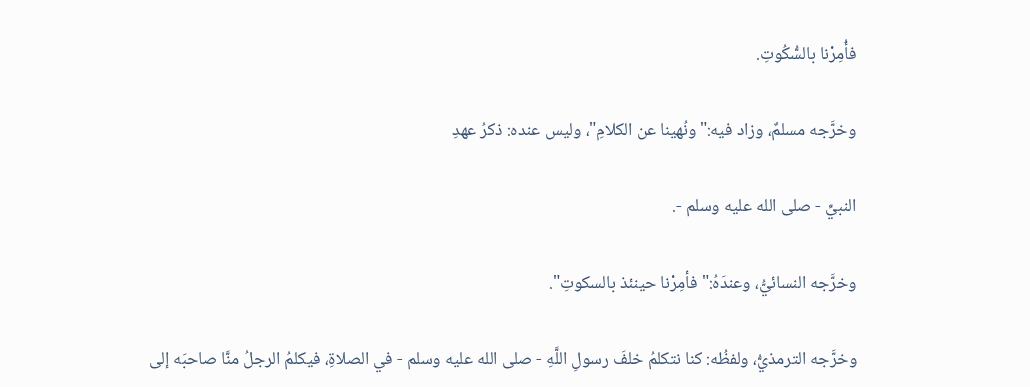فأُمِرْنا بالسُّكُوتِ.

وخرَّجه مسلمٌ، وزاد فيه:"ونُهينا عن الكلامِ"، وليس عنده: ذكرُ عهدِ

النبيِّ - صلى الله عليه وسلم -.

وخرَّجه النسائيُّ، وعندَهُ:"فأمِرْنا حينئذ بالسكوتِ".

وخرَّجه الترمذيُّ، ولفظُه: كنا نتكلمُ خلفَ رسولِ اللَّهِ - صلى الله عليه وسلم - في الصلاةِ، فيكلمُ الرجلُ منَّا صاحبَه إلى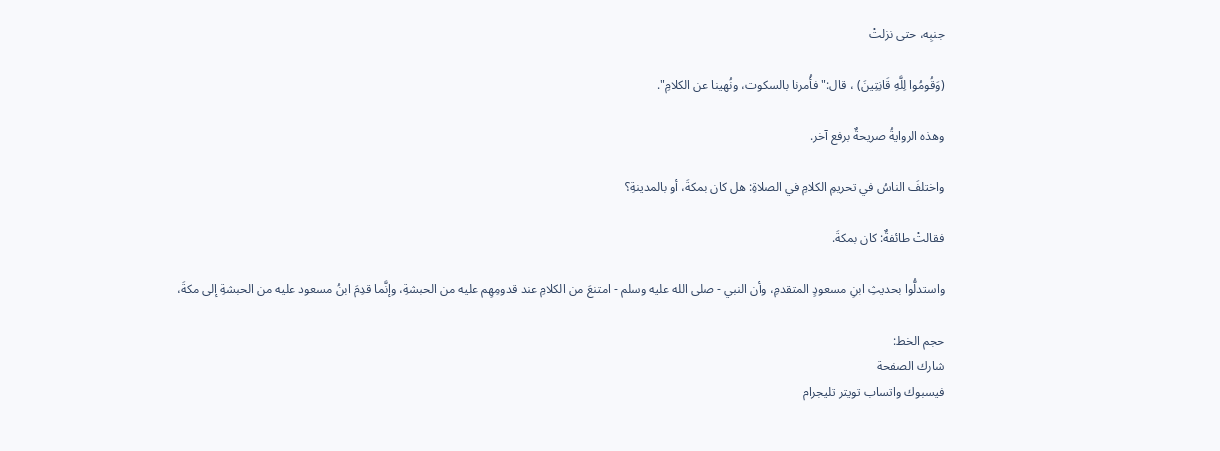جنبِه، حتى نزلتْ

(وَقُومُوا لِلَّهِ قَانِتِينَ) ، قال:"فأُمرنا بالسكوت، ونُهينا عن الكلامِ".

وهذه الروايةُ صريحةٌ برفع آخر.

واختلفَ الناسُ في تحريمِ الكلامِ في الصلاةِ: هل كان بمكةَ، أو بالمدينةِ؟

فقالتْ طائفةٌ: كان بمكةَ.

واستدلُّوا بحديثِ ابنِ مسعودٍ المتقدمِ، وأن النبي - صلى الله عليه وسلم - امتنعَ من الكلامِ عند قدومِهِم عليه من الحبشةِ، وإنَّما قدِمَ ابنُ مسعود عليه من الحبشةِ إلى مكةَ،

حجم الخط:
شارك الصفحة
فيسبوك واتساب تويتر تليجرام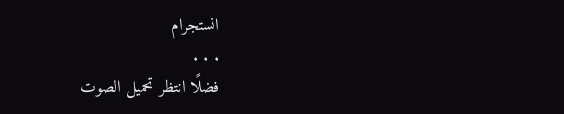انستجرام
. . .
فضلًا انتظر تحميل الصوت